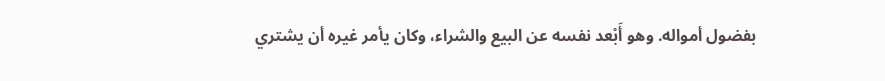بفضول أمواله. وهو أَبْعد نفسه عن البيع والشراء، وكان يأمر غيره أن يشتري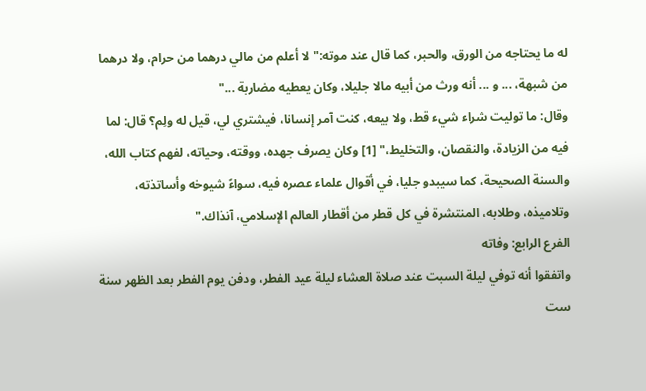له ما يحتاجه من الورق، والحبر، كما قال عند موته:"لا أعلم من مالي درهما من حرام، ولا درهما من شبهة، ... و ... أنه ورث من أبيه مالا جليلا، وكان يعطيه مضاربة ..."
وقال: ما توليت شراء شيء قط، ولا بيعه، كنت آمر إنسانا، فيشتري لي، قيل له ولِم؟ قال: لما فيه من الزيادة، والنقصان، والتخليط،" [1] وكان يصرف جهده، ووقته، وحياته، لفهم كتاب الله، والسنة الصحيحة، كما سيبدو جليا، في أقوال علماء عصره فيه، سواءً شيوخه وأساتذته، وتلاميذه، وطلابه، المنتشرة في كل قطر من أقطار العالم الإسلامي، آنذاك."
الفرع الرابع: وفاته
واتفقوا أنه توفي ليلة السبت عند صلاة العشاء ليلة عيد الفطر، ودفن يوم الفطر بعد الظهر سنة ست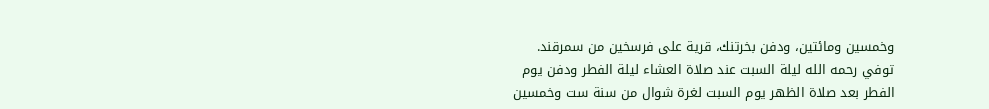وخمسين ومائتين، ودفن بخرتنك، قرية على فرسخين من سمرقند.
توفي رحمه الله ليلة السبت عند صلاة العشاء ليلة الفطر ودفن يوم الفطر بعد صلاة الظهر يوم السبت لغرة شوال من سنة ست وخمسين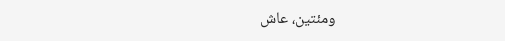ومئتين، عاش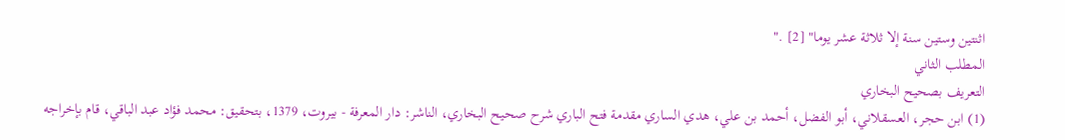اثنتين وستين سنة إلا ثلاثة عشر يوما" [2] ."
المطلب الثاني
التعريف بصحيح البخاري
(1) ابن حجر، العسقلاني، أبو الفضل، أحمد بن علي، هدي الساري مقدمة فتح الباري شرح صحيح البخاري، الناشر: دار المعرفة - بيروت، 1379، بتحقيق: محمد فؤاد عبد الباقي، قام بإخراجه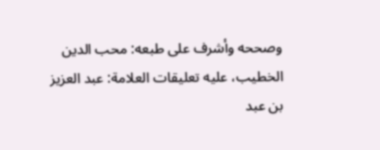وصححه وأشرف على طبعه: محب الدين الخطيب، عليه تعليقات العلامة: عبد العزيز بن عبد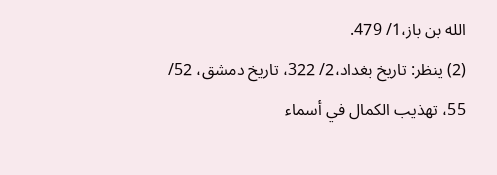الله بن باز،1/ 479.
(2) ينظر: تاريخ بغداد،2/ 322، تاريخ دمشق، 52/ 55، تهذيب الكمال في أسماء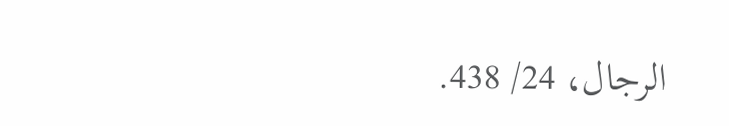الرجال، 24/ 438.